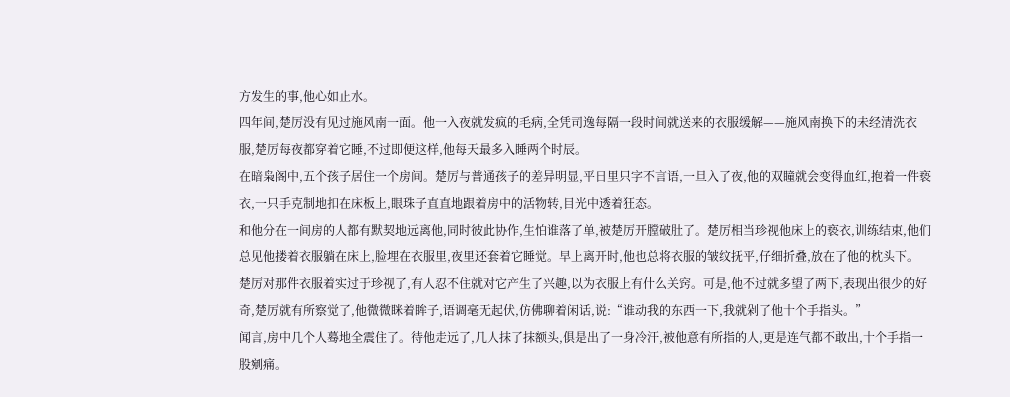方发生的事,他心如止水。
四年间,楚厉没有见过施风南一面。他一入夜就发疯的毛病,全凭司逸每隔一段时间就送来的衣服缓解——施风南换下的未经清洗衣服,楚厉每夜都穿着它睡,不过即便这样,他每天最多入睡两个时辰。
在暗枭阁中,五个孩子居住一个房间。楚厉与普通孩子的差异明显,平日里只字不言语,一旦入了夜,他的双瞳就会变得血红,抱着一件亵衣,一只手克制地扣在床板上,眼珠子直直地跟着房中的活物转,目光中透着狂态。
和他分在一间房的人都有默契地远离他,同时彼此协作,生怕谁落了单,被楚厉开膛破肚了。楚厉相当珍视他床上的亵衣,训练结束,他们总见他搂着衣服躺在床上,脸埋在衣服里,夜里还套着它睡觉。早上离开时,他也总将衣服的皱纹抚平,仔细折叠,放在了他的枕头下。
楚厉对那件衣服着实过于珍视了,有人忍不住就对它产生了兴趣,以为衣服上有什么关窍。可是,他不过就多望了两下,表现出很少的好奇,楚厉就有所察觉了,他微微眯着眸子,语调毫无起伏,仿佛聊着闲话,说:“谁动我的东西一下,我就剁了他十个手指头。”
闻言,房中几个人蓦地全震住了。待他走远了,几人抹了抹额头,俱是出了一身冷汗,被他意有所指的人,更是连气都不敢出,十个手指一股剜痛。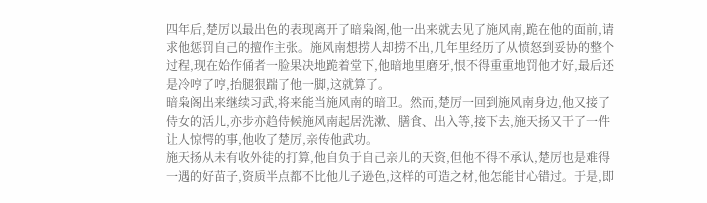四年后,楚厉以最出色的表现离开了暗枭阁,他一出来就去见了施风南,跪在他的面前,请求他惩罚自己的擅作主张。施风南想捞人却捞不出,几年里经历了从愤怒到妥协的整个过程,现在始作俑者一脸果决地跪着堂下,他暗地里磨牙,恨不得重重地罚他才好,最后还是冷哼了哼,抬腿狠踹了他一脚,这就算了。
暗枭阁出来继续习武,将来能当施风南的暗卫。然而,楚厉一回到施风南身边,他又接了侍女的活儿,亦步亦趋侍候施风南起居洗漱、膳食、出入等,接下去,施天扬又干了一件让人惊愕的事,他收了楚厉,亲传他武功。
施天扬从未有收外徒的打算,他自负于自己亲儿的天资,但他不得不承认,楚厉也是难得一遇的好苗子,资质半点都不比他儿子逊色,这样的可造之材,他怎能甘心错过。于是,即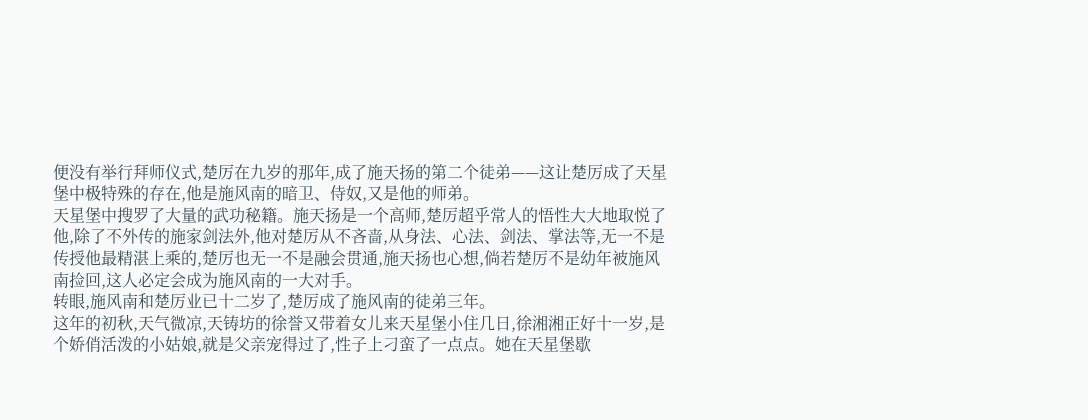便没有举行拜师仪式,楚厉在九岁的那年,成了施天扬的第二个徒弟——这让楚厉成了天星堡中极特殊的存在,他是施风南的暗卫、侍奴,又是他的师弟。
天星堡中搜罗了大量的武功秘籍。施天扬是一个高师,楚厉超乎常人的悟性大大地取悦了他,除了不外传的施家剑法外,他对楚厉从不吝啬,从身法、心法、剑法、掌法等,无一不是传授他最精湛上乘的,楚厉也无一不是融会贯通,施天扬也心想,倘若楚厉不是幼年被施风南捡回,这人必定会成为施风南的一大对手。
转眼,施风南和楚厉业已十二岁了,楚厉成了施风南的徒弟三年。
这年的初秋,天气微凉,天铸坊的徐誉又带着女儿来天星堡小住几日,徐湘湘正好十一岁,是个娇俏活泼的小姑娘,就是父亲宠得过了,性子上刁蛮了一点点。她在天星堡歇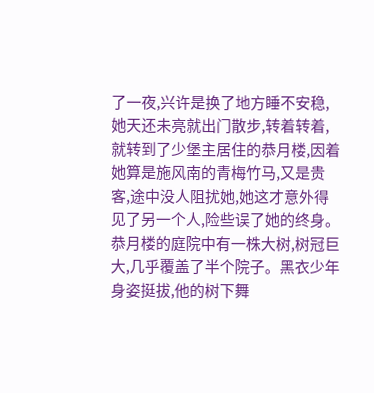了一夜,兴许是换了地方睡不安稳,她天还未亮就出门散步,转着转着,就转到了少堡主居住的恭月楼,因着她算是施风南的青梅竹马,又是贵客,途中没人阻扰她,她这才意外得见了另一个人,险些误了她的终身。
恭月楼的庭院中有一株大树,树冠巨大,几乎覆盖了半个院子。黑衣少年身姿挺拔,他的树下舞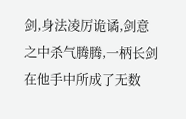剑,身法凌厉诡谲,剑意之中杀气腾腾,一柄长剑在他手中所成了无数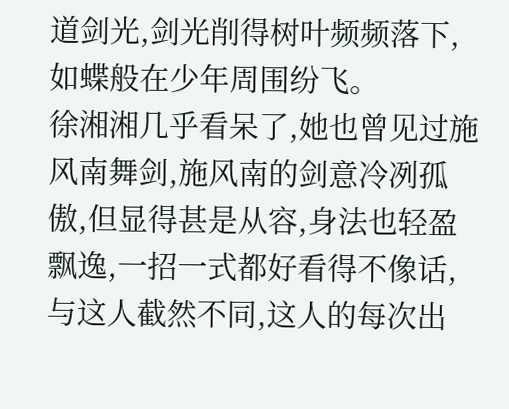道剑光,剑光削得树叶频频落下,如蝶般在少年周围纷飞。
徐湘湘几乎看呆了,她也曾见过施风南舞剑,施风南的剑意冷冽孤傲,但显得甚是从容,身法也轻盈飘逸,一招一式都好看得不像话,与这人截然不同,这人的每次出